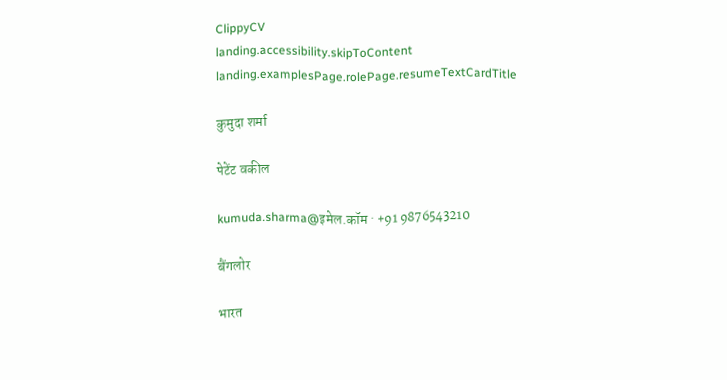ClippyCV
landing.accessibility.skipToContent
landing.examplesPage.rolePage.resumeTextCardTitle

कुमुदा शर्मा

पेटेंट वकील

kumuda.sharma@इमेल.कॉम · +91 9876543210

बैंगलोर

भारत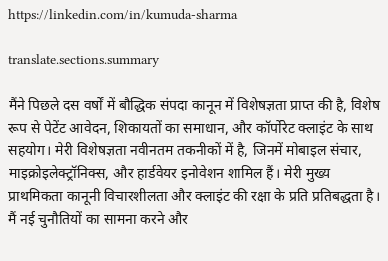https://linkedin.com/in/kumuda-sharma

translate.sections.summary

मैंने पिछले दस वर्षों में बौद्धिक संपदा कानून में विशेषज्ञता प्राप्त की है, विशेष रूप से पेटेंट आवेदन, शिकायतों का समाधान, और कॉर्पोरेट क्लाइंट के साथ सहयोग। मेरी विशेषज्ञता नवीनतम तकनीकों में है, जिनमें मोबाइल संचार, माइक्रोइलेक्ट्रॉनिक्स, और हार्डवेयर इनोवेशन शामिल हैं। मेरी मुख्य प्राथमिकता कानूनी विचारशीलता और क्लाइंट की रक्षा के प्रति प्रतिबद्धता है। मैं नई चुनौतियों का सामना करने और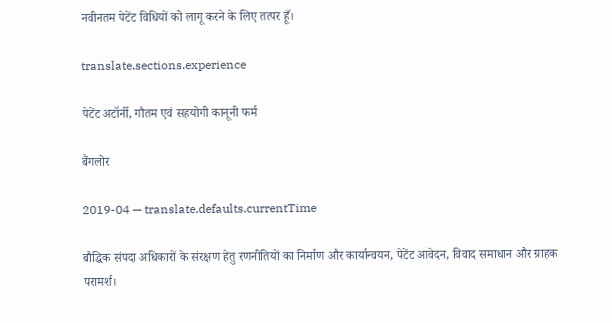नवीनतम पेटेंट विधियों को लागू करने के लिए तत्पर हूँ।

translate.sections.experience

पेटेंट अटॉर्नी, गौतम एवं सहयोगी कानूनी फर्म

बैंगलोर

2019-04 — translate.defaults.currentTime

बौद्धिक संपदा अधिकारों के संरक्षण हेतु रणनीतियों का निर्माण और कार्यान्वयन, पेटेंट आवेदन, विवाद समाधान और ग्राहक परामर्श।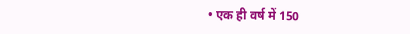• एक ही वर्ष में 150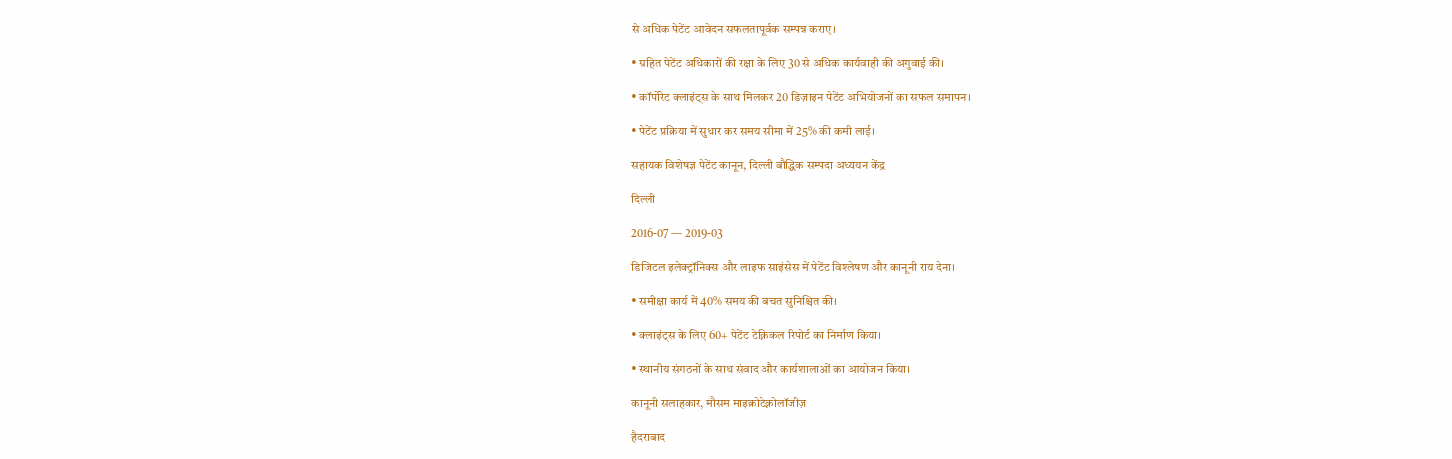से अधिक पेटेंट आवेदन सफलतापूर्वक सम्पन्न कराए।

• ग्रहित पेटेंट अधिकारों की रक्षा के लिए 30 से अधिक कार्यवाही की अगुवाई की।

• कॉर्पोरेट क्लाइंट्स के साथ मिलकर 20 डिज़ाइन पेटेंट अभियोजनों का सफल समापन।

• पेटेंट प्रक्रिया में सुधार कर समय सीमा में 25% की कमी लाई।

सहायक विशेषज्ञ पेटेंट कानून, दिल्ली बौद्धिक सम्पदा अध्ययन केंद्र

दिल्ली

2016-07 — 2019-03

डिजिटल इलेक्ट्रॉनिक्स और लाइफ साइंसेस में पेटेंट विश्लेषण और कानूनी राय देना।

• समीक्षा कार्य में 40% समय की बचत सुनिश्चित की।

• क्लाइंट्स के लिए 60+ पेटेंट टेक्निकल रिपोर्ट का निर्माण किया।

• स्थानीय संगठनों के साथ संवाद और कार्यशालाओं का आयोजन किया।

कानूनी सलाहकार, मौसम माइक्रोटेक्नोलॉजीज़

हैदराबाद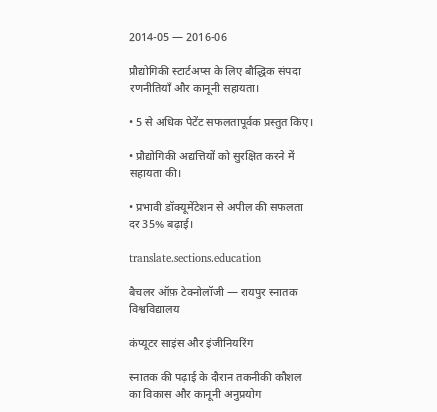2014-05 — 2016-06

प्रौद्योगिकी स्टार्टअप्स के लिए बौद्धिक संपदा रणनीतियाँ और कानूनी सहायता।

• 5 से अधिक पेटेंट सफलतापूर्वक प्रस्तुत किए।

• प्रौद्योगिकी अद्यत्तियों को सुरक्षित करने में सहायता की।

• प्रभावी डॉक्यूमेंटेशन से अपील की सफलता दर 35% बढ़ाई।

translate.sections.education

बैचलर ऑफ़ टेक्नोलॉजी — रायपुर स्नातक विश्वविद्यालय

कंप्यूटर साइंस और इंजीनियरिंग

स्नातक की पढ़ाई के दौरान तकनीकी कौशल का विकास और कानूनी अनुप्रयोग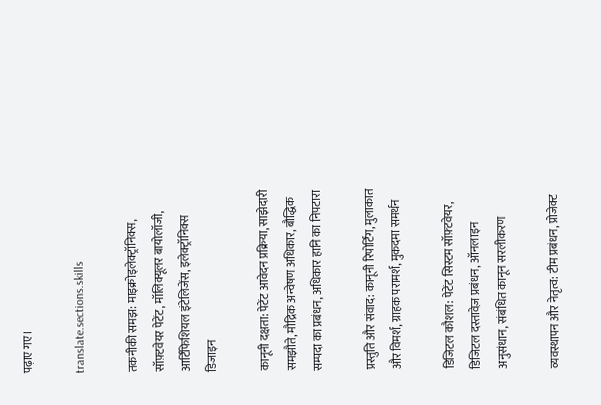पढ़ाए गए।

translate.sections.skills

तकनीकी समझ: माइक्रोइलेक्ट्रॉनिक्स, सॉफ़्टवेयर पेटेंट, मॉलिक्यूलर बायोलॉजी, आर्टिफिशियल इंटेलिजेंस, इलेक्ट्रॉनिक्स डिजाइन

कानूनी दक्षता: पेटेंट आवेदन प्रक्रिया, साझेदारी समझौते, मौद्रिक अन्वेषण अधिकार, बौद्धिक सम्पदा का प्रबंधन, अधिकार हानि का निपटारा

प्रस्तुति और संवाद: कानूनी रिपोर्टिंग, मुलाकात और विमर्श, ग्राहक परामर्श, मुकदमा समर्थन

डिजिटल कौशल: पेटेंट सिस्टम सॉफ़्टवेयर, डिजिटल दस्तावेज़ प्रबंधन, ऑनलाइन अनुसंधान, संबंधित कानून सरलीकरण

व्यवस्थापन और नेतृत्व: टीम प्रबंधन, प्रोजेक्ट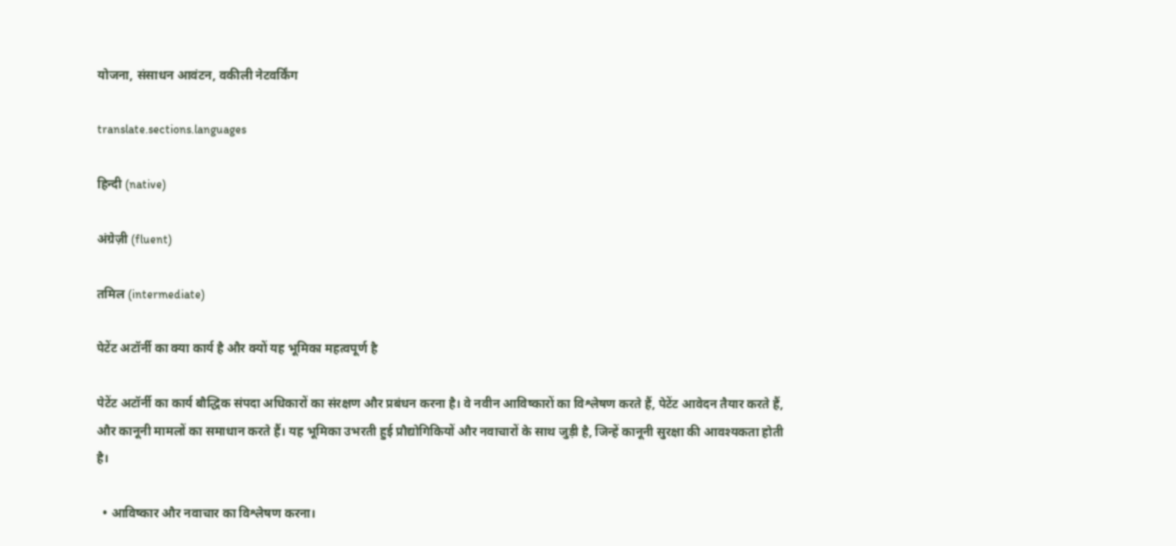योजना, संसाधन आवंटन, वकीली नेटवर्किंग

translate.sections.languages

हिन्दी (native)

अंग्रेज़ी (fluent)

तमिल (intermediate)

पेटेंट अटॉर्नी का क्या कार्य है और क्यों यह भूमिका महत्वपूर्ण है

पेटेंट अटॉर्नी का कार्य बौद्धिक संपदा अधिकारों का संरक्षण और प्रबंधन करना है। वे नवीन आविष्कारों का विश्लेषण करते हैं, पेटेंट आवेदन तैयार करते हैं, और कानूनी मामलों का समाधान करते हैं। यह भूमिका उभरती हुई प्रौद्योगिकियों और नवाचारों के साथ जुड़ी है, जिन्हें कानूनी सुरक्षा की आवश्यकता होती है।

  • आविष्कार और नवाचार का विश्लेषण करना।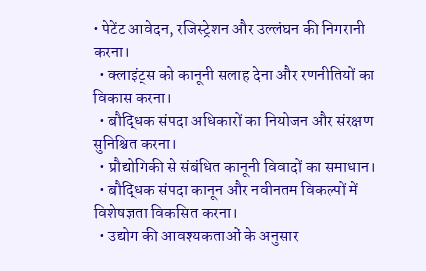• पेटेंट आवेदन, रजिस्ट्रेशन और उल्लंघन की निगरानी करना।
  • क्लाइंट्स को कानूनी सलाह देना और रणनीतियों का विकास करना।
  • बौद्धिक संपदा अधिकारों का नियोजन और संरक्षण सुनिश्चित करना।
  • प्रौद्योगिकी से संबंधित कानूनी विवादों का समाधान।
  • बौद्धिक संपदा कानून और नवीनतम विकल्पों में विशेषज्ञता विकसित करना।
  • उद्योग की आवश्यकताओं के अनुसार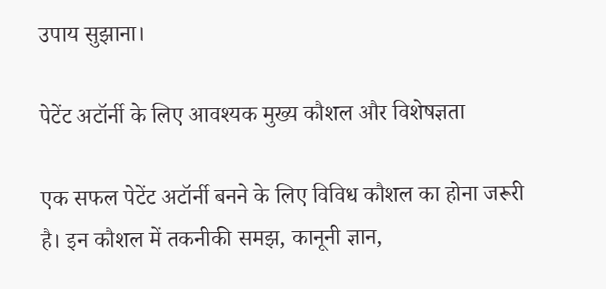उपाय सुझाना।

पेटेंट अटॉर्नी के लिए आवश्यक मुख्य कौशल और विशेषज्ञता

एक सफल पेटेंट अटॉर्नी बनने के लिए विविध कौशल का होना जरूरी है। इन कौशल में तकनीकी समझ, कानूनी ज्ञान,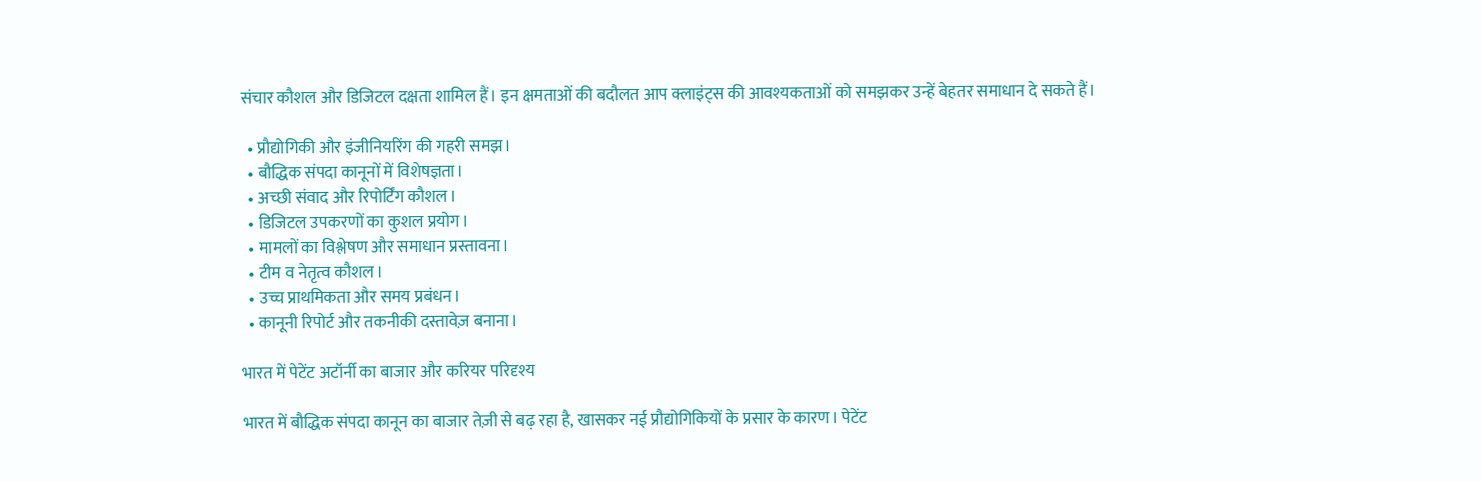संचार कौशल और डिजिटल दक्षता शामिल हैं। इन क्षमताओं की बदौलत आप क्लाइंट्स की आवश्यकताओं को समझकर उन्हें बेहतर समाधान दे सकते हैं।

  • प्रौद्योगिकी और इंजीनियरिंग की गहरी समझ।
  • बौद्धिक संपदा कानूनों में विशेषज्ञता।
  • अच्छी संवाद और रिपोर्टिंग कौशल।
  • डिजिटल उपकरणों का कुशल प्रयोग।
  • मामलों का विश्लेषण और समाधान प्रस्तावना।
  • टीम व नेतृत्व कौशल।
  • उच्च प्राथमिकता और समय प्रबंधन।
  • कानूनी रिपोर्ट और तकनीकी दस्तावेज़ बनाना।

भारत में पेटेंट अटॉर्नी का बाजार और करियर परिदृश्य

भारत में बौद्धिक संपदा कानून का बाजार तेज़ी से बढ़ रहा है, खासकर नई प्रौद्योगिकियों के प्रसार के कारण। पेटेंट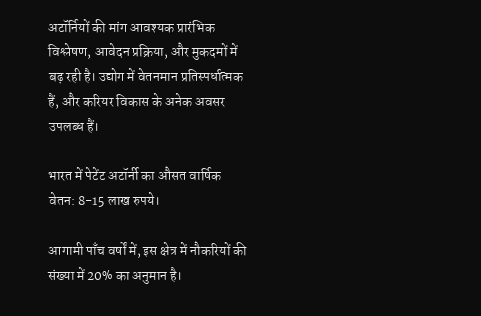अटॉर्नियों की मांग आवश्यक प्रारंभिक विश्लेषण, आवेदन प्रक्रिया, और मुकदमों में बढ़ रही है। उद्योग में वेतनमान प्रतिस्पर्धात्मक हैं, और करियर विकास के अनेक अवसर उपलब्ध हैं।

भारत में पेटेंट अटॉर्नी का औसत वार्षिक वेतन: 8-15 लाख रुपये।

आगामी पाँच वर्षों में, इस क्षेत्र में नौकरियों की संख्या में 20% का अनुमान है।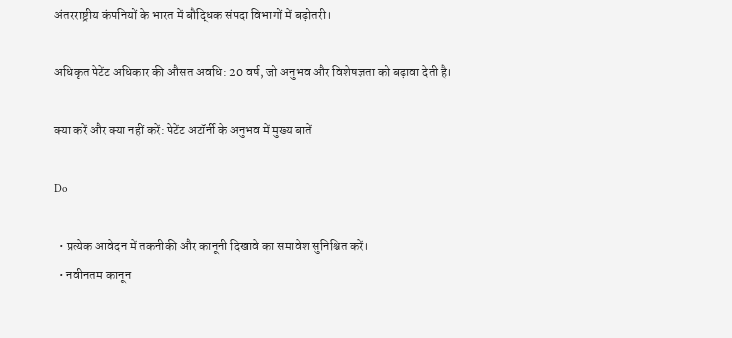अंतरराष्ट्रीय कंपनियों के भारत में बौद्धिक संपदा विभागों में बढ़ोतरी।

अधिकृत पेटेंट अधिकार की औसत अवधि: 20 वर्ष, जो अनुभव और विशेषज्ञता को बढ़ावा देती है।

क्या करें और क्या नहीं करें: पेटेंट अटॉर्नी के अनुभव में मुख्य बातें

Do

  • प्रत्येक आवेदन में तकनीकी और कानूनी दिखावे का समावेश सुनिश्चित करें।
  • नवीनतम कानून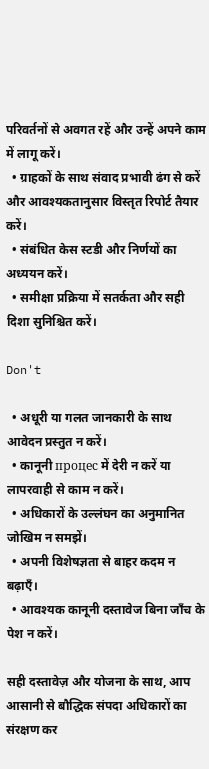परिवर्तनों से अवगत रहें और उन्हें अपने काम में लागू करें।
  • ग्राहकों के साथ संवाद प्रभावी ढंग से करें और आवश्यकतानुसार विस्तृत रिपोर्ट तैयार करें।
  • संबंधित केस स्टडी और निर्णयों का अध्ययन करें।
  • समीक्षा प्रक्रिया में सतर्कता और सही दिशा सुनिश्चित करें।

Don't

  • अधूरी या गलत जानकारी के साथ आवेदन प्रस्तुत न करें।
  • कानूनी процес में देरी न करें या लापरवाही से काम न करें।
  • अधिकारों के उल्लंघन का अनुमानित जोखिम न समझें।
  • अपनी विशेषज्ञता से बाहर कदम न बढ़ाएँ।
  • आवश्यक कानूनी दस्तावेज बिना जाँच के पेश न करें।

सही दस्तावेज़ और योजना के साथ, आप आसानी से बौद्धिक संपदा अधिकारों का संरक्षण कर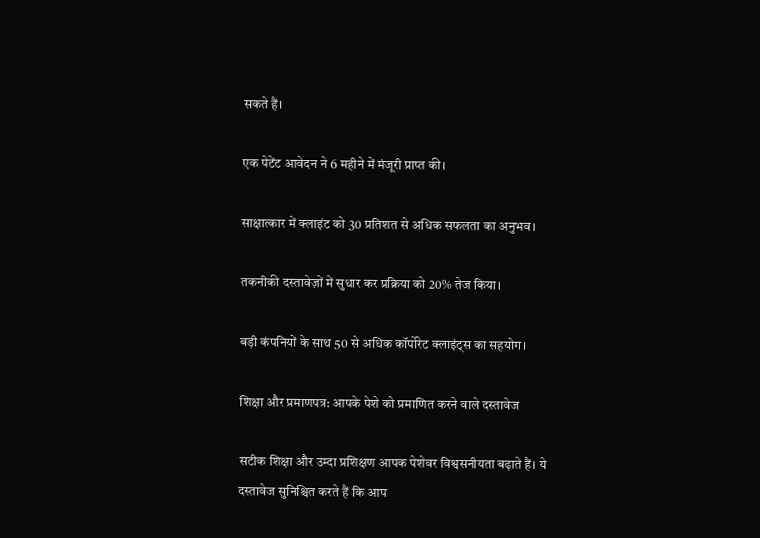सकते हैं।

एक पेटेंट आवेदन ने 6 महीने में मंजूरी प्राप्त की।

साक्षात्कार में क्लाइंट को 30 प्रतिशत से अधिक सफलता का अनुभव।

तकनीकी दस्तावेज़ों में सुधार कर प्रक्रिया को 20% तेज किया।

बड़ी कंपनियों के साथ 50 से अधिक कॉर्पोरेट क्लाइंट्स का सहयोग।

शिक्षा और प्रमाणपत्र: आपके पेशे को प्रमाणित करने वाले दस्तावेज

सटीक शिक्षा और उम्दा प्रशिक्षण आपक पेशेवर विश्वसनीयता बढ़ाते हैं। ये दस्तावेज सुनिश्चित करते हैं कि आप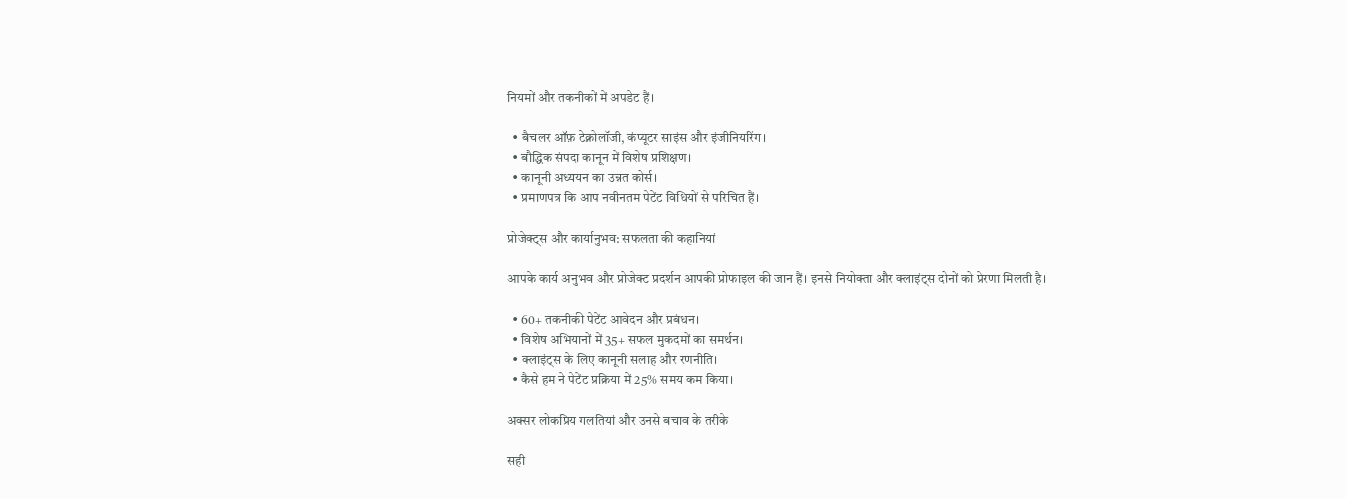नियमों और तकनीकों में अपडेट हैं।

  • बैचलर ऑफ़ टेक्नोलॉजी, कंप्यूटर साइंस और इंजीनियरिंग।
  • बौद्धिक संपदा कानून में विशेष प्रशिक्षण।
  • कानूनी अध्ययन का उन्नत कोर्स।
  • प्रमाणपत्र कि आप नवीनतम पेटेंट विधियों से परिचित हैं।

प्रोजेक्ट्स और कार्यानुभव: सफलता की कहानियां

आपके कार्य अनुभव और प्रोजेक्ट प्रदर्शन आपकी प्रोफाइल की जान हैं। इनसे नियोक्ता और क्लाइंट्स दोनों को प्रेरणा मिलती है।

  • 60+ तकनीकी पेटेंट आवेदन और प्रबंधन।
  • विशेष अभियानों में 35+ सफल मुकदमों का समर्थन।
  • क्लाइंट्स के लिए कानूनी सलाह और रणनीति।
  • कैसे हम ने पेटेंट प्रक्रिया में 25% समय कम किया।

अक्सर लोकप्रिय गलतियां और उनसे बचाव के तरीके

सही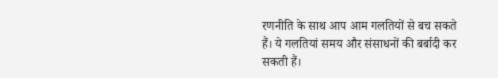रणनीति के साथ आप आम गलतियों से बच सकते हैं। ये गलतियां समय और संसाधनों की बर्बादी कर सकती हैं।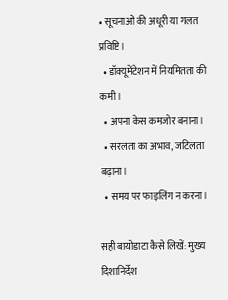• सूचनाओं की अधूरी या गलत प्रविष्टि।
  • डॉक्यूमेंटेशन में नियमितता की कमी।
  • अपना केस कमजोर बनाना।
  • सरलता का अभाव, जटिलता बढ़ाना।
  • समय पर फाइलिंग न करना।

सही बायोडाटा कैसे लिखें: मुख्य दिशानिर्देश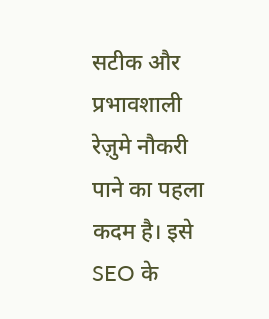सटीक और प्रभावशाली रेज़ुमे नौकरी पाने का पहला कदम है। इसे SEO के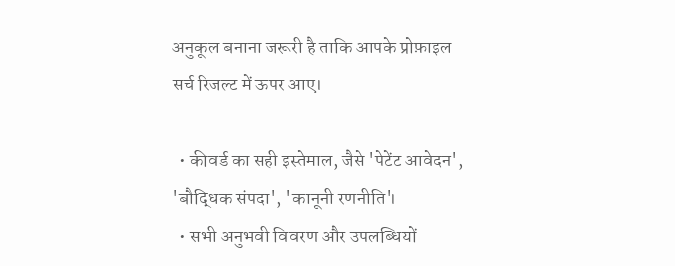अनुकूल बनाना जरूरी है ताकि आपके प्रोफ़ाइल सर्च रिजल्ट में ऊपर आए।

  • कीवर्ड का सही इस्तेमाल, जैसे 'पेटेंट आवेदन', 'बौद्धिक संपदा', 'कानूनी रणनीति'।
  • सभी अनुभवी विवरण और उपलब्धियों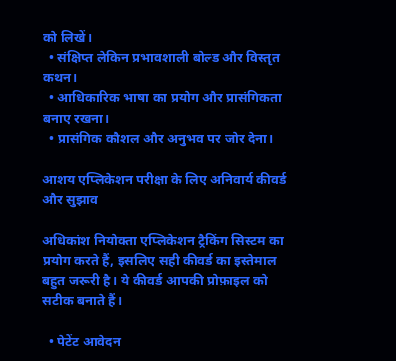को लिखें।
  • संक्षिप्त लेकिन प्रभावशाली बोल्ड और विस्तृत कथन।
  • आधिकारिक भाषा का प्रयोग और प्रासंगिकता बनाए रखना।
  • प्रासंगिक कौशल और अनुभव पर जोर देना।

आशय एप्लिकेशन परीक्षा के लिए अनिवार्य कीवर्ड और सुझाव

अधिकांश नियोक्ता एप्लिकेशन ट्रैकिंग सिस्टम का प्रयोग करते हैं, इसलिए सही कीवर्ड का इस्तेमाल बहुत जरूरी है। ये कीवर्ड आपकी प्रोफ़ाइल को सटीक बनाते हैं।

  • पेटेंट आवेदन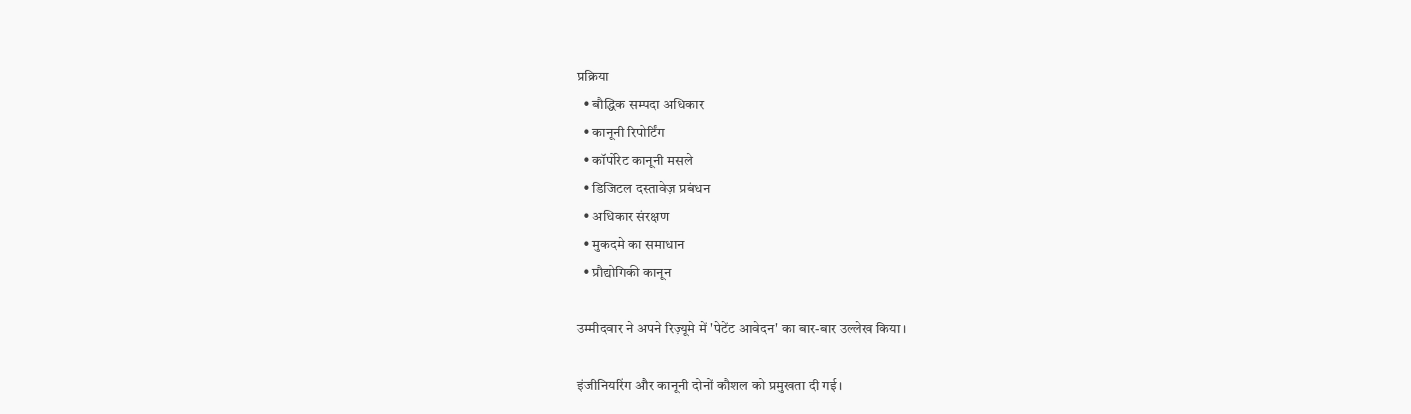प्रक्रिया
  • बौद्धिक सम्पदा अधिकार
  • कानूनी रिपोर्टिंग
  • कॉर्पोरेट कानूनी मसले
  • डिजिटल दस्तावेज़ प्रबंधन
  • अधिकार संरक्षण
  • मुकदमे का समाधान
  • प्रौद्योगिकी कानून

उम्मीदवार ने अपने रिज़्यूमे में 'पेटेंट आवेदन' का बार-बार उल्लेख किया।

इंजीनियरिंग और कानूनी दोनों कौशल को प्रमुखता दी गई।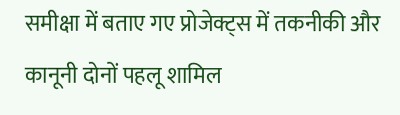समीक्षा में बताए गए प्रोजेक्ट्स में तकनीकी और कानूनी दोनों पहलू शामिल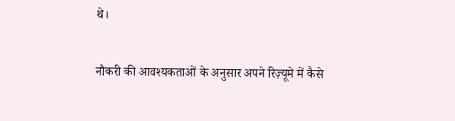थे।

नौकरी की आवश्यकताओं के अनुसार अपने रिज़्यूमे में कैसे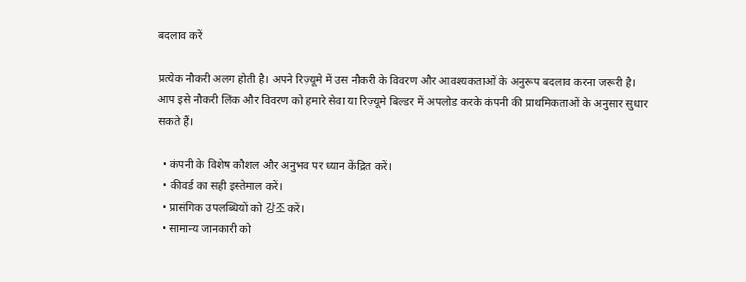बदलाव करें

प्रत्येक नौकरी अलग होती है। अपने रिज़्यूमे में उस नौकरी के विवरण और आवश्यकताओं के अनुरूप बदलाव करना जरूरी है। आप इसे नौकरी लिंक और विवरण को हमारे सेवा या रिज़्यूमे बिल्डर में अपलोड करके कंपनी की प्राथमिकताओं के अनुसार सुधार सकते हैं।

  • कंपनी के विशेष कौशल और अनुभव पर ध्यान केंद्रित करें।
  • कीवर्ड का सही इस्तेमाल करें।
  • प्रासंगिक उपलब्धियों को 강조 करें।
  • सामान्य जानकारी को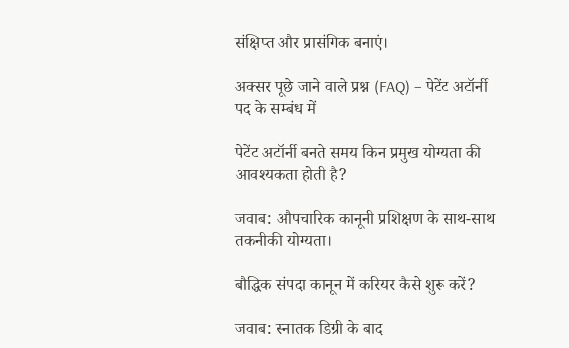संक्षिप्त और प्रासंगिक बनाएं।

अक्सर पूछे जाने वाले प्रश्न (FAQ) – पेटेंट अटॉर्नी पद के सम्बंध में

पेटेंट अटॉर्नी बनते समय किन प्रमुख योग्यता की आवश्यकता होती है?

जवाब: औपचारिक कानूनी प्रशिक्षण के साथ-साथ तकनीकी योग्यता।

बौद्धिक संपदा कानून में करियर कैसे शुरू करें?

जवाब: स्नातक डिग्री के बाद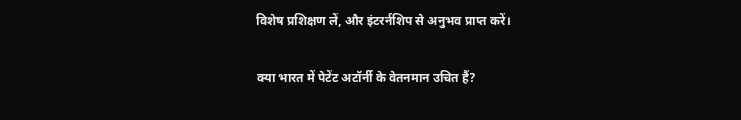विशेष प्रशिक्षण लें, और इंटरर्नशिप से अनुभव प्राप्त करें।

क्या भारत में पेटेंट अटॉर्नी के वेतनमान उचित हैं?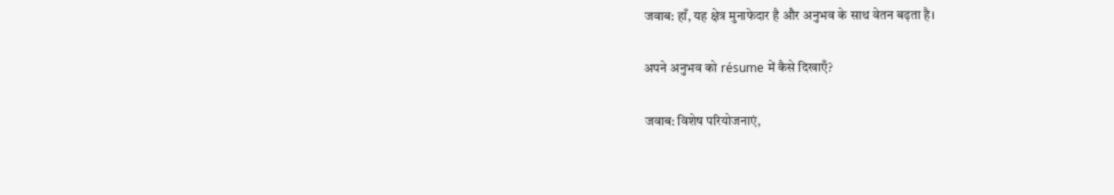जवाब: हाँ, यह क्षेत्र मुनाफेदार है और अनुभव के साथ वेतन बढ़ता है।

अपने अनुभव को résume में कैसे दिखाएँ?

जवाब: विशेष परियोजनाएं,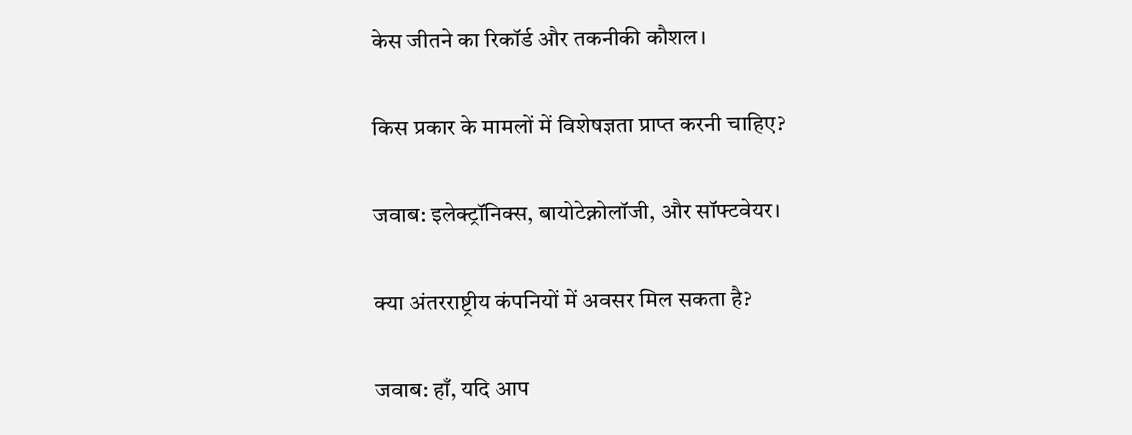केस जीतने का रिकॉर्ड और तकनीकी कौशल।

किस प्रकार के मामलों में विशेषज्ञता प्राप्त करनी चाहिए?

जवाब: इलेक्ट्रॉनिक्स, बायोटेक्नोलॉजी, और सॉफ्टवेयर।

क्या अंतरराष्ट्रीय कंपनियों में अवसर मिल सकता है?

जवाब: हाँ, यदि आप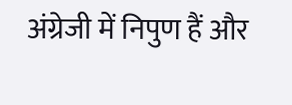अंग्रेजी में निपुण हैं और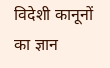विदेशी कानूनों का ज्ञान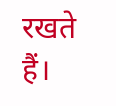रखते हैं।